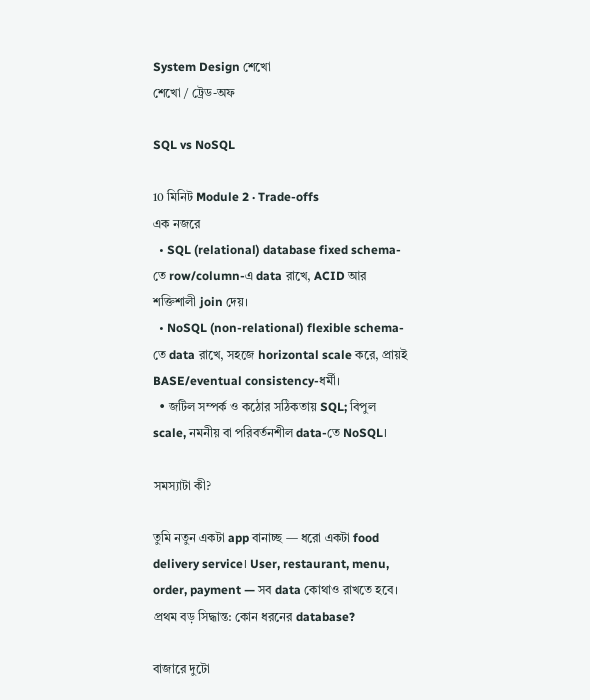System Design শেখো
শেখো / ট্রেড-অফ

SQL vs NoSQL

10 মিনিট Module 2 · Trade-offs
এক নজরে
  • SQL (relational) database fixed schema-তে row/column-এ data রাখে, ACID আর শক্তিশালী join দেয়।
  • NoSQL (non-relational) flexible schema-তে data রাখে, সহজে horizontal scale করে, প্রায়ই BASE/eventual consistency-ধর্মী।
  • জটিল সম্পর্ক ও কঠোর সঠিকতায় SQL; বিপুল scale, নমনীয় বা পরিবর্তনশীল data-তে NoSQL।

সমস্যাটা কী?

তুমি নতুন একটা app বানাচ্ছ — ধরো একটা food delivery service। User, restaurant, menu, order, payment — সব data কোথাও রাখতে হবে। প্রথম বড় সিদ্ধান্ত: কোন ধরনের database?

বাজারে দুটো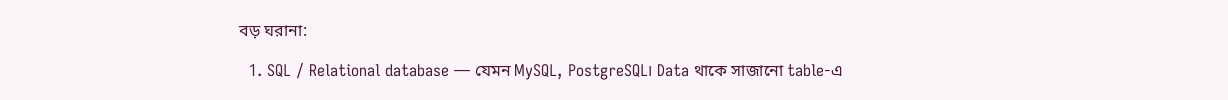বড় ঘরানা:

  1. SQL / Relational database — যেমন MySQL, PostgreSQL। Data থাকে সাজানো table-এ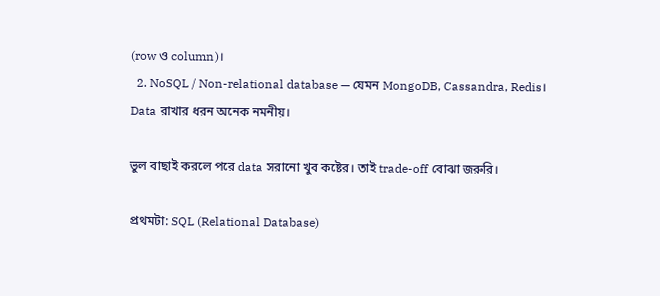(row ও column)।
  2. NoSQL / Non-relational database — যেমন MongoDB, Cassandra, Redis। Data রাখার ধরন অনেক নমনীয়।

ভুল বাছাই করলে পরে data সরানো খুব কষ্টের। তাই trade-off বোঝা জরুরি।

প্রথমটা: SQL (Relational Database)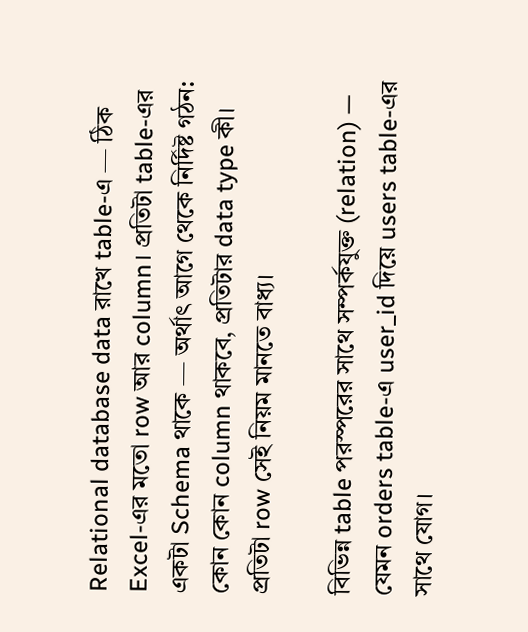Relational database data রাখে table-এ — ঠিক Excel-এর মতো row আর column। প্রতিটা table-এর একটা Schema থাকে — অর্থাৎ আগে থেকে নির্দিষ্ট গঠন: কোন কোন column থাকবে, প্রতিটার data type কী। প্রতিটা row সেই নিয়ম মানতে বাধ্য।

বিভিন্ন table পরস্পরের সাথে সম্পর্কযুক্ত (relation) — যেমন orders table-এ user_id দিয়ে users table-এর সাথে যোগ।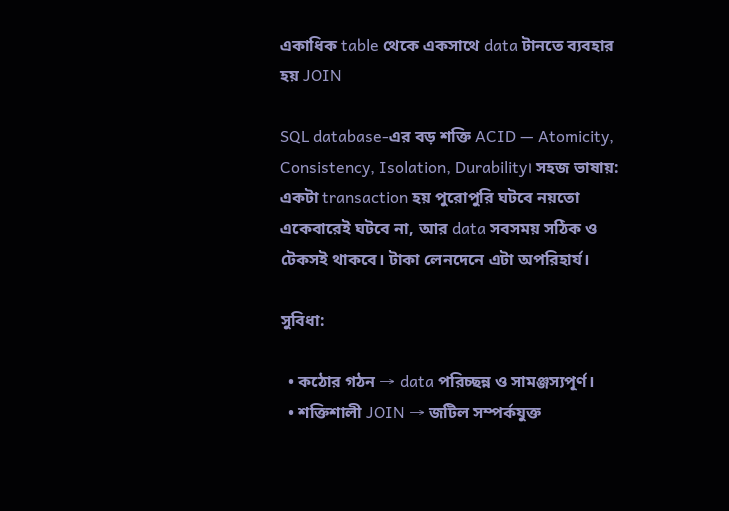একাধিক table থেকে একসাথে data টানতে ব্যবহার হয় JOIN

SQL database-এর বড় শক্তি ACID — Atomicity, Consistency, Isolation, Durability। সহজ ভাষায়: একটা transaction হয় পুরোপুরি ঘটবে নয়তো একেবারেই ঘটবে না, আর data সবসময় সঠিক ও টেকসই থাকবে। টাকা লেনদেনে এটা অপরিহার্য।

সুবিধা:

  • কঠোর গঠন → data পরিচ্ছন্ন ও সামঞ্জস্যপূর্ণ।
  • শক্তিশালী JOIN → জটিল সম্পর্কযুক্ত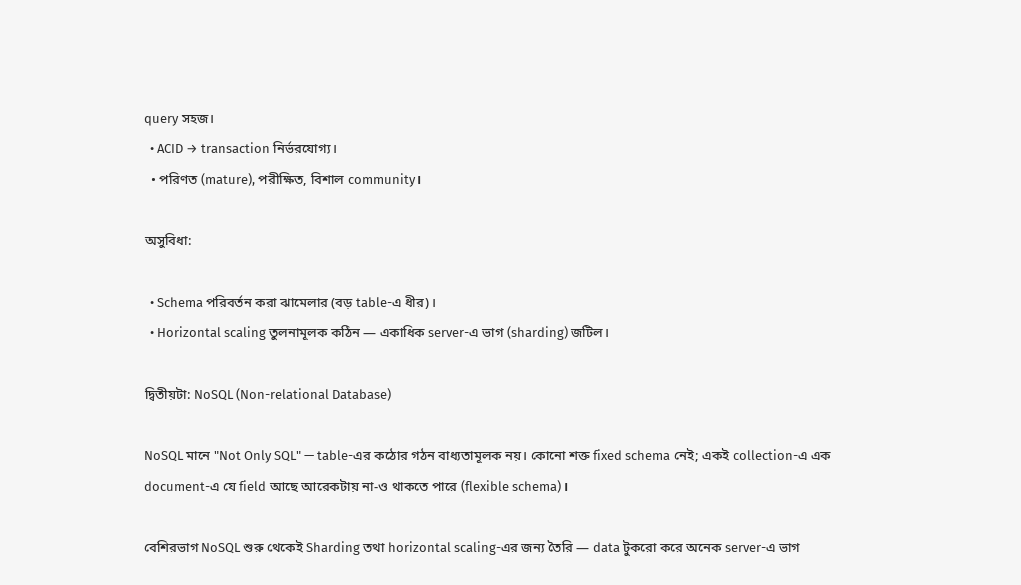query সহজ।
  • ACID → transaction নির্ভরযোগ্য।
  • পরিণত (mature), পরীক্ষিত, বিশাল community।

অসুবিধা:

  • Schema পরিবর্তন করা ঝামেলার (বড় table-এ ধীর)।
  • Horizontal scaling তুলনামূলক কঠিন — একাধিক server-এ ভাগ (sharding) জটিল।

দ্বিতীয়টা: NoSQL (Non-relational Database)

NoSQL মানে "Not Only SQL" — table-এর কঠোর গঠন বাধ্যতামূলক নয়। কোনো শক্ত fixed schema নেই; একই collection-এ এক document-এ যে field আছে আরেকটায় না-ও থাকতে পারে (flexible schema)।

বেশিরভাগ NoSQL শুরু থেকেই Sharding তথা horizontal scaling-এর জন্য তৈরি — data টুকরো করে অনেক server-এ ভাগ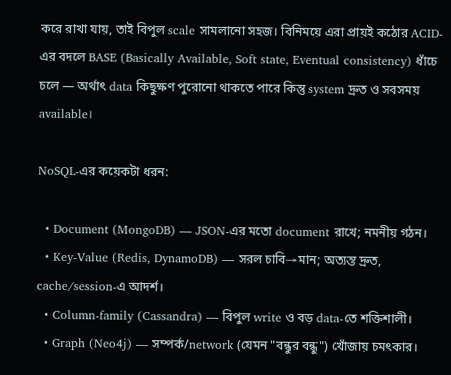করে রাখা যায়, তাই বিপুল scale সামলানো সহজ। বিনিময়ে এরা প্রায়ই কঠোর ACID-এর বদলে BASE (Basically Available, Soft state, Eventual consistency) ধাঁচে চলে — অর্থাৎ data কিছুক্ষণ পুরোনো থাকতে পারে কিন্তু system দ্রুত ও সবসময় available।

NoSQL-এর কয়েকটা ধরন:

  • Document (MongoDB) — JSON-এর মতো document রাখে; নমনীয় গঠন।
  • Key-Value (Redis, DynamoDB) — সরল চাবি→মান; অত্যন্ত দ্রুত, cache/session-এ আদর্শ।
  • Column-family (Cassandra) — বিপুল write ও বড় data-তে শক্তিশালী।
  • Graph (Neo4j) — সম্পর্ক/network (যেমন "বন্ধুর বন্ধু") খোঁজায় চমৎকার।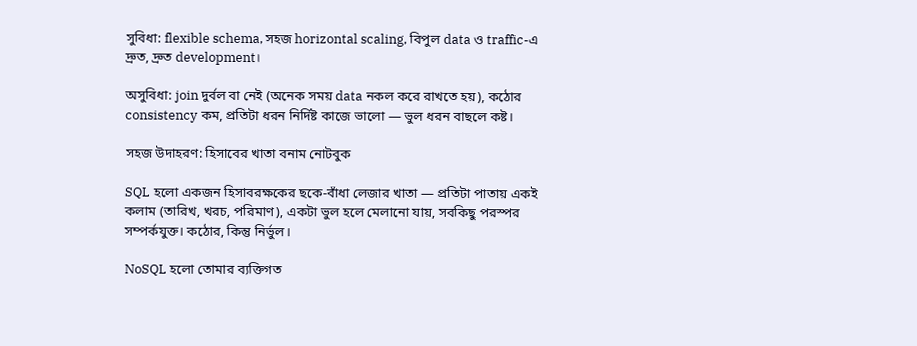সুবিধা: flexible schema, সহজ horizontal scaling, বিপুল data ও traffic-এ দ্রুত, দ্রুত development।

অসুবিধা: join দুর্বল বা নেই (অনেক সময় data নকল করে রাখতে হয়), কঠোর consistency কম, প্রতিটা ধরন নির্দিষ্ট কাজে ভালো — ভুল ধরন বাছলে কষ্ট।

সহজ উদাহরণ: হিসাবের খাতা বনাম নোটবুক

SQL হলো একজন হিসাবরক্ষকের ছকে-বাঁধা লেজার খাতা — প্রতিটা পাতায় একই কলাম (তারিখ, খরচ, পরিমাণ), একটা ভুল হলে মেলানো যায়, সবকিছু পরস্পর সম্পর্কযুক্ত। কঠোর, কিন্তু নির্ভুল।

NoSQL হলো তোমার ব্যক্তিগত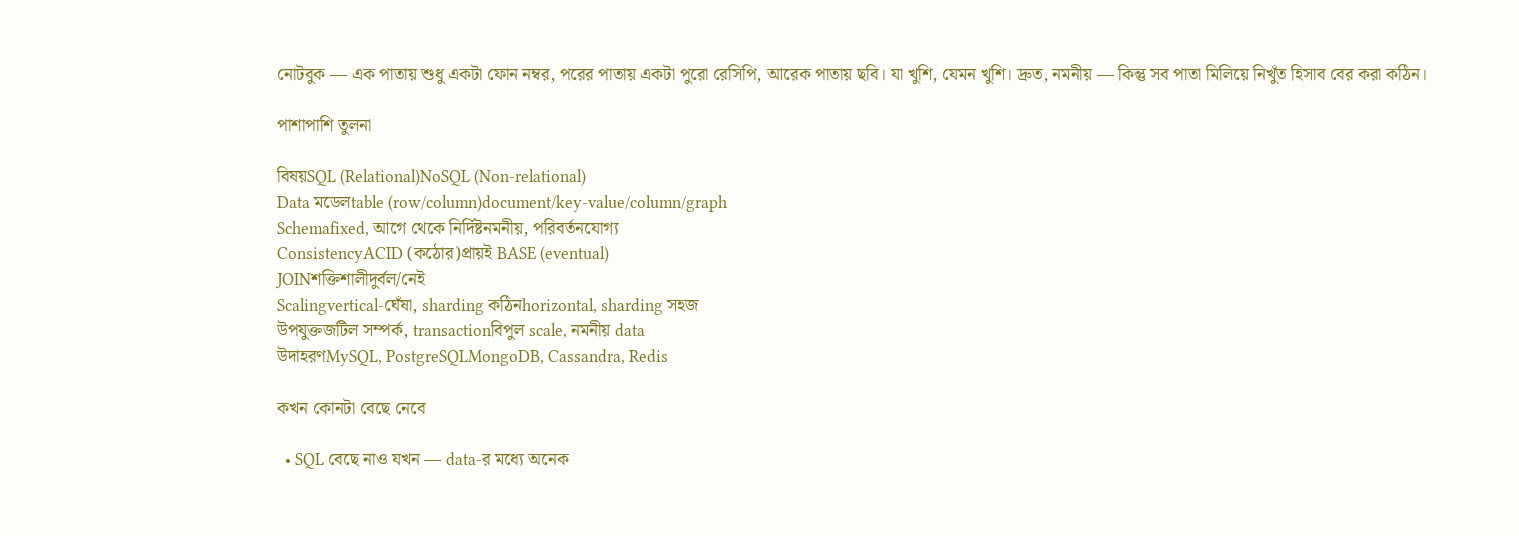নোটবুক — এক পাতায় শুধু একটা ফোন নম্বর, পরের পাতায় একটা পুরো রেসিপি, আরেক পাতায় ছবি। যা খুশি, যেমন খুশি। দ্রুত, নমনীয় — কিন্তু সব পাতা মিলিয়ে নিখুঁত হিসাব বের করা কঠিন।

পাশাপাশি তুলনা

বিষয়SQL (Relational)NoSQL (Non-relational)
Data মডেলtable (row/column)document/key-value/column/graph
Schemafixed, আগে থেকে নির্দিষ্টনমনীয়, পরিবর্তনযোগ্য
ConsistencyACID (কঠোর)প্রায়ই BASE (eventual)
JOINশক্তিশালীদুর্বল/নেই
Scalingvertical-ঘেঁষা, sharding কঠিনhorizontal, sharding সহজ
উপযুক্তজটিল সম্পর্ক, transactionবিপুল scale, নমনীয় data
উদাহরণMySQL, PostgreSQLMongoDB, Cassandra, Redis

কখন কোনটা বেছে নেবে

  • SQL বেছে নাও যখন — data-র মধ্যে অনেক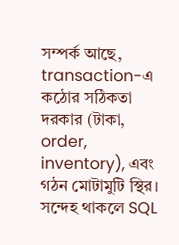সম্পর্ক আছে, transaction-এ কঠোর সঠিকতা দরকার (টাকা, order, inventory), এবং গঠন মোটামুটি স্থির। সন্দেহ থাকলে SQL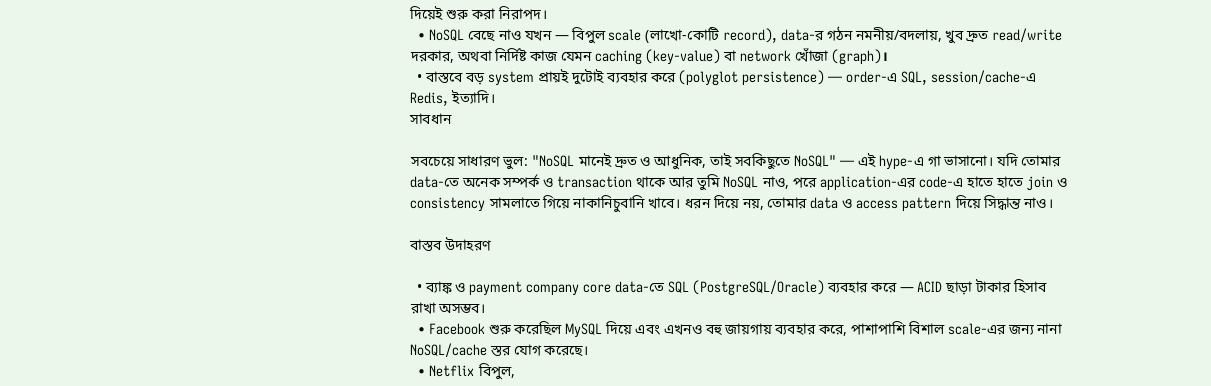দিয়েই শুরু করা নিরাপদ।
  • NoSQL বেছে নাও যখন — বিপুল scale (লাখো-কোটি record), data-র গঠন নমনীয়/বদলায়, খুব দ্রুত read/write দরকার, অথবা নির্দিষ্ট কাজ যেমন caching (key-value) বা network খোঁজা (graph)।
  • বাস্তবে বড় system প্রায়ই দুটোই ব্যবহার করে (polyglot persistence) — order-এ SQL, session/cache-এ Redis, ইত্যাদি।
সাবধান

সবচেয়ে সাধারণ ভুল: "NoSQL মানেই দ্রুত ও আধুনিক, তাই সবকিছুতে NoSQL" — এই hype-এ গা ভাসানো। যদি তোমার data-তে অনেক সম্পর্ক ও transaction থাকে আর তুমি NoSQL নাও, পরে application-এর code-এ হাতে হাতে join ও consistency সামলাতে গিয়ে নাকানিচুবানি খাবে। ধরন দিয়ে নয়, তোমার data ও access pattern দিয়ে সিদ্ধান্ত নাও।

বাস্তব উদাহরণ

  • ব্যাঙ্ক ও payment company core data-তে SQL (PostgreSQL/Oracle) ব্যবহার করে — ACID ছাড়া টাকার হিসাব রাখা অসম্ভব।
  • Facebook শুরু করেছিল MySQL দিয়ে এবং এখনও বহু জায়গায় ব্যবহার করে, পাশাপাশি বিশাল scale-এর জন্য নানা NoSQL/cache স্তর যোগ করেছে।
  • Netflix বিপুল,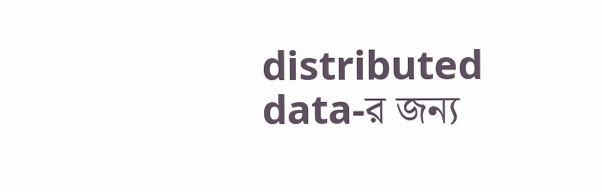distributed data-র জন্য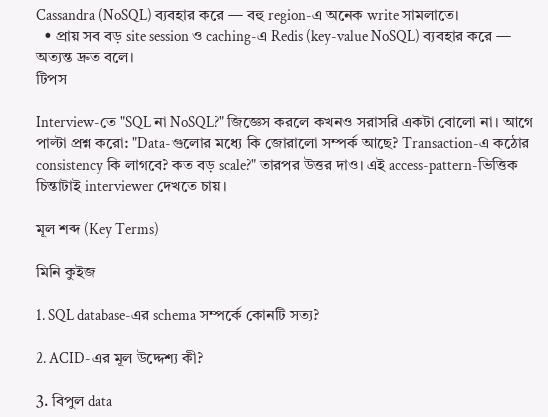Cassandra (NoSQL) ব্যবহার করে — বহু region-এ অনেক write সামলাতে।
  • প্রায় সব বড় site session ও caching-এ Redis (key-value NoSQL) ব্যবহার করে — অত্যন্ত দ্রুত বলে।
টিপস

Interview-তে "SQL না NoSQL?" জিজ্ঞেস করলে কখনও সরাসরি একটা বোলো না। আগে পাল্টা প্রশ্ন করো: "Data-গুলোর মধ্যে কি জোরালো সম্পর্ক আছে? Transaction-এ কঠোর consistency কি লাগবে? কত বড় scale?" তারপর উত্তর দাও। এই access-pattern-ভিত্তিক চিন্তাটাই interviewer দেখতে চায়।

মূল শব্দ (Key Terms)

মিনি কুইজ

1. SQL database-এর schema সম্পর্কে কোনটি সত্য?

2. ACID-এর মূল উদ্দেশ্য কী?

3. বিপুল data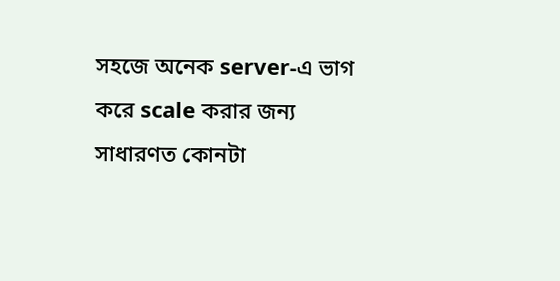সহজে অনেক server-এ ভাগ করে scale করার জন্য সাধারণত কোনটা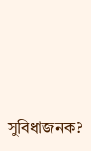সুবিধাজনক?